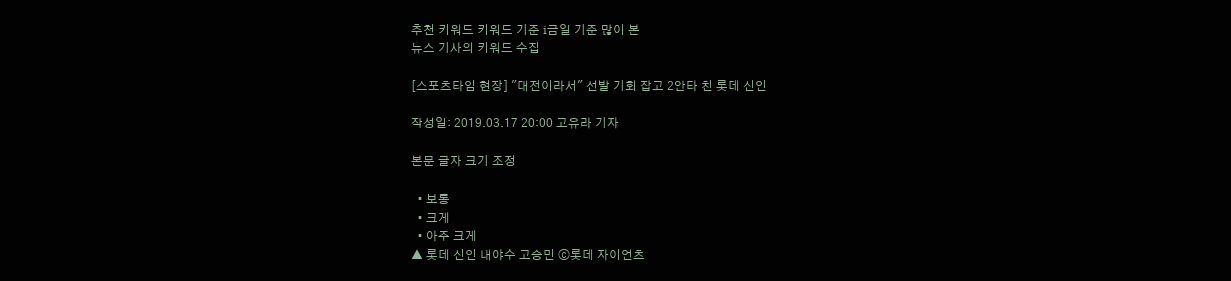추천 키워드 키워드 기준 i금일 기준 많이 본
뉴스 기사의 키워드 수집

[스포츠타임 현장] "대전이라서" 선발 기회 잡고 2안타 친 롯데 신인

작성일: 2019.03.17 20:00 고유라 기자

본문 글자 크기 조정

  • 보통
  • 크게
  • 아주 크게
▲ 롯데 신인 내야수 고승민 ⓒ롯데 자이언츠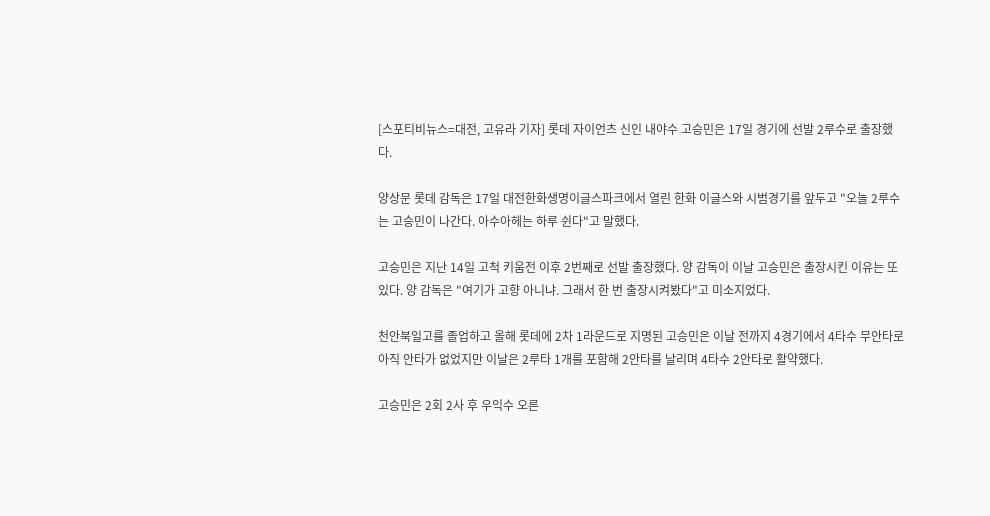[스포티비뉴스=대전, 고유라 기자] 롯데 자이언츠 신인 내야수 고승민은 17일 경기에 선발 2루수로 출장했다.

양상문 롯데 감독은 17일 대전한화생명이글스파크에서 열린 한화 이글스와 시범경기를 앞두고 "오늘 2루수는 고승민이 나간다. 아수아헤는 하루 쉰다"고 말했다.

고승민은 지난 14일 고척 키움전 이후 2번째로 선발 출장했다. 양 감독이 이날 고승민은 출장시킨 이유는 또 있다. 양 감독은 "여기가 고향 아니냐. 그래서 한 번 출장시켜봤다"고 미소지었다.

천안북일고를 졸업하고 올해 롯데에 2차 1라운드로 지명된 고승민은 이날 전까지 4경기에서 4타수 무안타로 아직 안타가 없었지만 이날은 2루타 1개를 포함해 2안타를 날리며 4타수 2안타로 활약했다.

고승민은 2회 2사 후 우익수 오른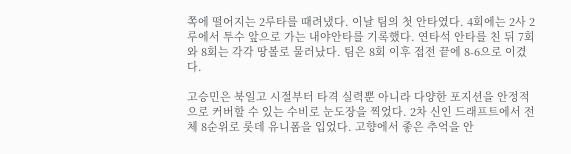쪽에 떨어지는 2루타를 때려냈다. 이날 팀의 첫 안타였다. 4회에는 2사 2루에서 투수 앞으로 가는 내야안타를 기록했다. 연타석 안타를 친 뒤 7회와 8회는 각각 땅볼로 물러났다. 팀은 8회 이후 접전 끝에 8-6으로 이겼다.

고승민은 북일고 시절부터 타격 실력뿐 아니라 다양한 포지션을 안정적으로 커버할 수 있는 수비로 눈도장을 찍었다. 2차 신인 드래프트에서 전체 8순위로 롯데 유니폼을 입었다. 고향에서 좋은 추억을 안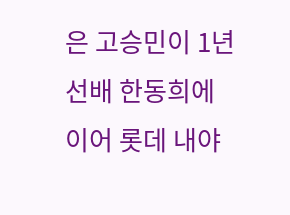은 고승민이 1년 선배 한동희에 이어 롯데 내야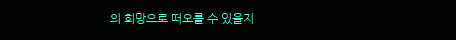의 희망으로 떠오를 수 있을지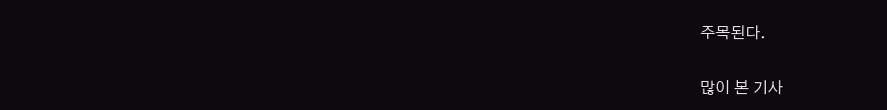주목된다.

많이 본 기사